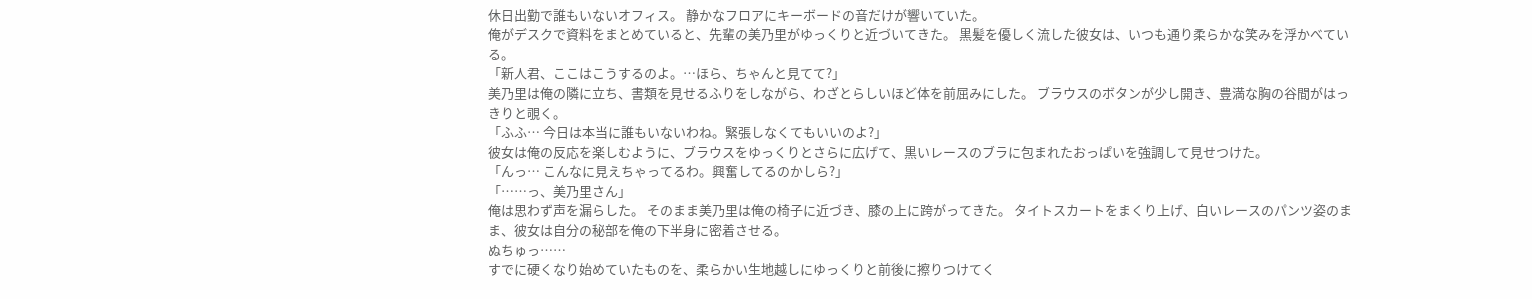休日出勤で誰もいないオフィス。 静かなフロアにキーボードの音だけが響いていた。
俺がデスクで資料をまとめていると、先輩の美乃里がゆっくりと近づいてきた。 黒髪を優しく流した彼女は、いつも通り柔らかな笑みを浮かべている。
「新人君、ここはこうするのよ。…ほら、ちゃんと見てて?」
美乃里は俺の隣に立ち、書類を見せるふりをしながら、わざとらしいほど体を前屈みにした。 ブラウスのボタンが少し開き、豊満な胸の谷間がはっきりと覗く。
「ふふ… 今日は本当に誰もいないわね。緊張しなくてもいいのよ?」
彼女は俺の反応を楽しむように、ブラウスをゆっくりとさらに広げて、黒いレースのブラに包まれたおっぱいを強調して見せつけた。
「んっ… こんなに見えちゃってるわ。興奮してるのかしら?」
「……っ、美乃里さん」
俺は思わず声を漏らした。 そのまま美乃里は俺の椅子に近づき、膝の上に跨がってきた。 タイトスカートをまくり上げ、白いレースのパンツ姿のまま、彼女は自分の秘部を俺の下半身に密着させる。
ぬちゅっ……
すでに硬くなり始めていたものを、柔らかい生地越しにゆっくりと前後に擦りつけてく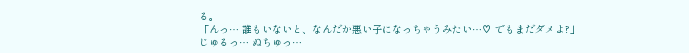る。
「んっ… 誰もいないと、なんだか悪い子になっちゃうみたい…♡ でもまだダメよ?」
じゅるっ… ぬちゅっ…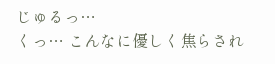じゅるっ…
くっ… こんなに優しく焦らされ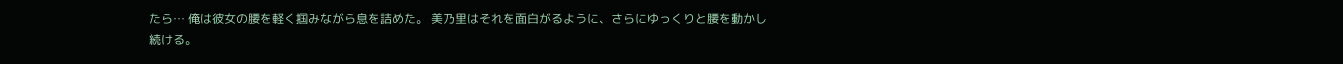たら… 俺は彼女の腰を軽く掴みながら息を詰めた。 美乃里はそれを面白がるように、さらにゆっくりと腰を動かし続ける。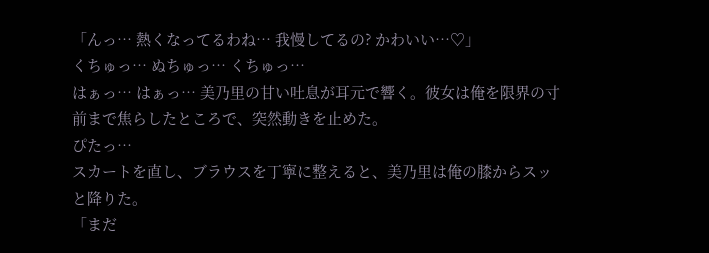「んっ… 熱くなってるわね… 我慢してるの? かわいい…♡」
くちゅっ… ぬちゅっ… くちゅっ…
はぁっ… はぁっ… 美乃里の甘い吐息が耳元で響く。彼女は俺を限界の寸前まで焦らしたところで、突然動きを止めた。
ぴたっ…
スカートを直し、ブラウスを丁寧に整えると、美乃里は俺の膝からスッと降りた。
「まだ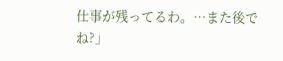仕事が残ってるわ。…また後でね?」